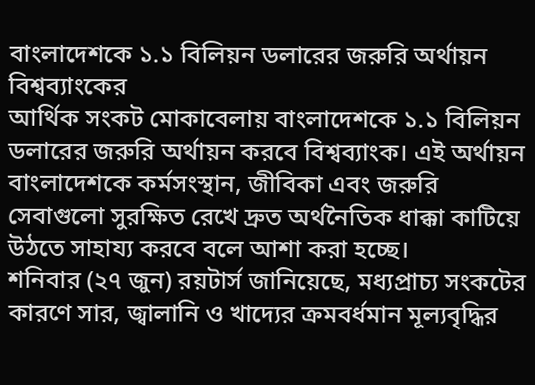বাংলাদেশকে ১.১ বিলিয়ন ডলারের জরুরি অর্থায়ন বিশ্বব্যাংকের
আর্থিক সংকট মোকাবেলায় বাংলাদেশকে ১.১ বিলিয়ন ডলারের জরুরি অর্থায়ন করবে বিশ্বব্যাংক। এই অর্থায়ন বাংলাদেশকে কর্মসংস্থান, জীবিকা এবং জরুরি সেবাগুলো সুরক্ষিত রেখে দ্রুত অর্থনৈতিক ধাক্কা কাটিয়ে উঠতে সাহায্য করবে বলে আশা করা হচ্ছে।
শনিবার (২৭ জুন) রয়টার্স জানিয়েছে, মধ্যপ্রাচ্য সংকটের কারণে সার, জ্বালানি ও খাদ্যের ক্রমবর্ধমান মূল্যবৃদ্ধির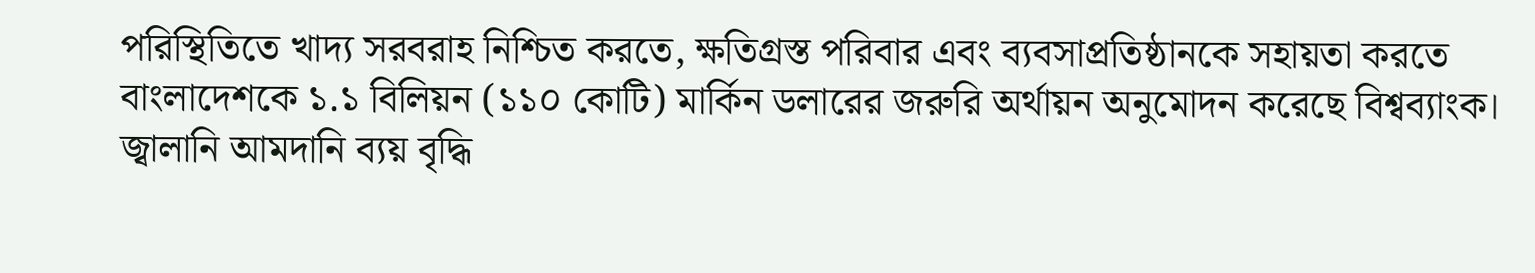পরিস্থিতিতে খাদ্য সরবরাহ নিশ্চিত করতে, ক্ষতিগ্রস্ত পরিবার এবং ব্যবসাপ্রতিষ্ঠানকে সহায়তা করতে বাংলাদেশকে ১.১ বিলিয়ন (১১০ কোটি) মার্কিন ডলারের জরুরি অর্থায়ন অনুমোদন করেছে বিশ্বব্যাংক।
জ্বালানি আমদানি ব্যয় বৃদ্ধি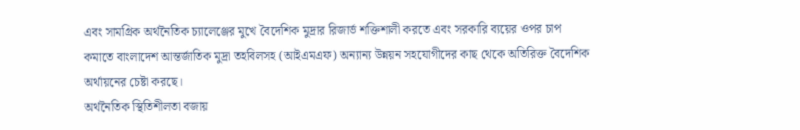এবং সামগ্রিক অর্থনৈতিক চ্যালেঞ্জের মুখে বৈদেশিক মুদ্রার রিজার্ভ শক্তিশালী করতে এবং সরকারি ব্যয়ের ওপর চাপ কমাতে বাংলাদেশ আন্তর্জাতিক মুদ্রা তহবিলসহ (আইএমএফ) অন্যান্য উন্নয়ন সহযোগীদের কাছ থেকে অতিরিক্ত বৈদেশিক অর্থায়নের চেষ্টা করছে।
অর্থনৈতিক স্থিতিশীলতা বজায়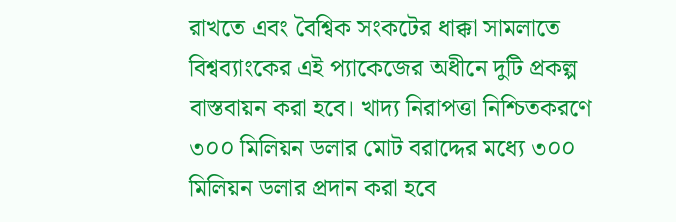রাখতে এবং বৈশ্বিক সংকটের ধাক্কা সামলাতে বিশ্বব্যাংকের এই প্যাকেজের অধীনে দুটি প্রকল্প বাস্তবায়ন করা হবে। খাদ্য নিরাপত্তা নিশ্চিতকরণে ৩০০ মিলিয়ন ডলার মোট বরাদ্দের মধ্যে ৩০০ মিলিয়ন ডলার প্রদান করা হবে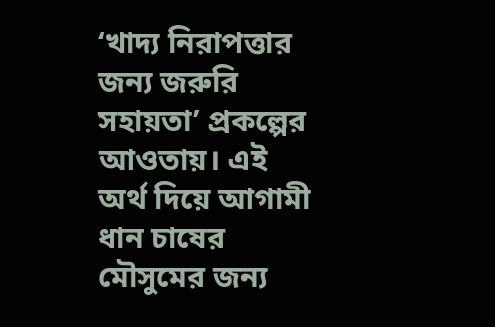‘খাদ্য নিরাপত্তার জন্য জরুরি সহায়তা’ প্রকল্পের আওতায়। এই অর্থ দিয়ে আগামী ধান চাষের মৌসুমের জন্য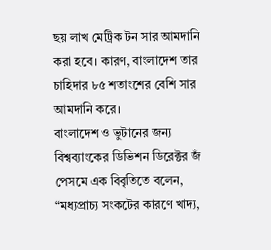ছয় লাখ মেট্রিক টন সার আমদানি করা হবে। কারণ, বাংলাদেশ তার চাহিদার ৮৫ শতাংশের বেশি সার আমদানি করে।
বাংলাদেশ ও ভুটানের জন্য বিশ্বব্যাংকের ডিভিশন ডিরেক্টর জঁ পেসমে এক বিবৃতিতে বলেন, “মধ্যপ্রাচ্য সংকটের কারণে খাদ্য,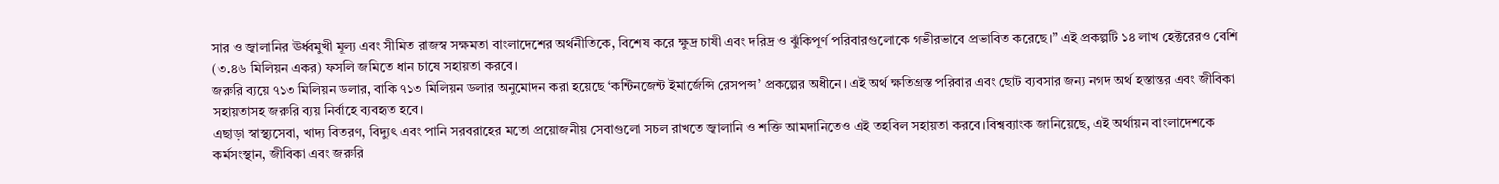সার ও জ্বালানির ঊর্ধ্বমুখী মূল্য এবং সীমিত রাজস্ব সক্ষমতা বাংলাদেশের অর্থনীতিকে, বিশেষ করে ক্ষুদ্র চাষী এবং দরিদ্র ও ঝুঁকিপূর্ণ পরিবারগুলোকে গভীরভাবে প্রভাবিত করেছে।” এই প্রকল্পটি ১৪ লাখ হেক্টরেরও বেশি (৩.৪৬ মিলিয়ন একর) ফসলি জমিতে ধান চাষে সহায়তা করবে।
জরুরি ব্যয়ে ৭১৩ মিলিয়ন ডলার, বাকি ৭১৩ মিলিয়ন ডলার অনুমোদন করা হয়েছে ‘কন্টিনজেন্ট ইমার্জেন্সি রেসপন্স’ প্রকল্পের অধীনে। এই অর্থ ক্ষতিগ্রস্ত পরিবার এবং ছোট ব্যবসার জন্য নগদ অর্থ হস্তান্তর এবং জীবিকা সহায়তাসহ জরুরি ব্যয় নির্বাহে ব্যবহৃত হবে।
এছাড়া স্বাস্থ্যসেবা, খাদ্য বিতরণ, বিদ্যুৎ এবং পানি সরবরাহের মতো প্রয়োজনীয় সেবাগুলো সচল রাখতে জ্বালানি ও শক্তি আমদানিতেও এই তহবিল সহায়তা করবে।বিশ্বব্যাংক জানিয়েছে, এই অর্থায়ন বাংলাদেশকে কর্মসংস্থান, জীবিকা এবং জরুরি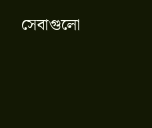সেবাগুলো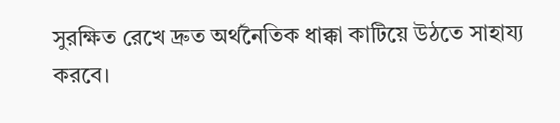সুরক্ষিত রেখে দ্রুত অর্থনৈতিক ধাক্কা কাটিয়ে উঠতে সাহায্য করবে।